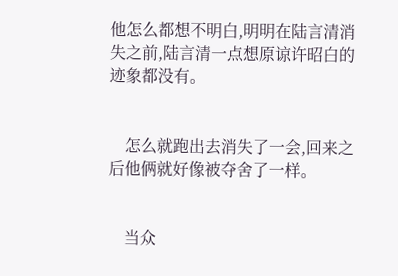他怎么都想不明白,明明在陆言清消失之前,陆言清一点想原谅许昭白的迹象都没有。


    怎么就跑出去消失了一会,回来之后他俩就好像被夺舍了一样。


    当众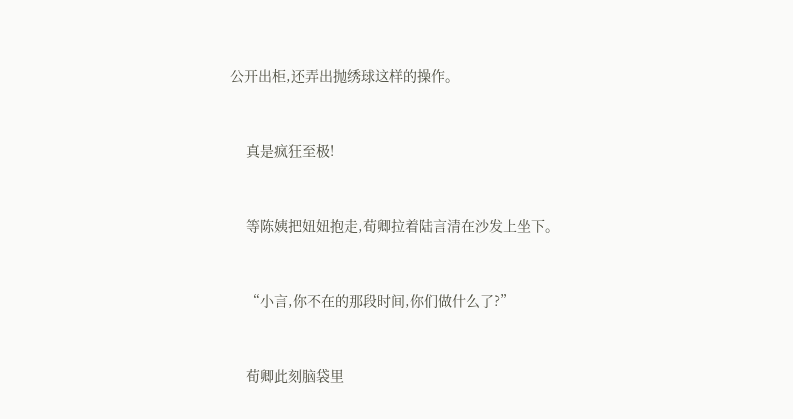公开出柜,还弄出抛绣球这样的操作。


    真是疯狂至极!


    等陈姨把妞妞抱走,荀卿拉着陆言清在沙发上坐下。


    “小言,你不在的那段时间,你们做什么了?”


    荀卿此刻脑袋里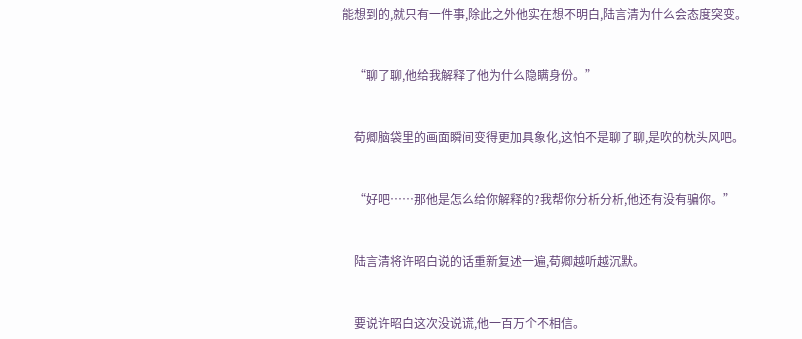能想到的,就只有一件事,除此之外他实在想不明白,陆言清为什么会态度突变。


    “聊了聊,他给我解释了他为什么隐瞒身份。”


    荀卿脑袋里的画面瞬间变得更加具象化,这怕不是聊了聊,是吹的枕头风吧。


    “好吧……那他是怎么给你解释的?我帮你分析分析,他还有没有骗你。”


    陆言清将许昭白说的话重新复述一遍,荀卿越听越沉默。


    要说许昭白这次没说谎,他一百万个不相信。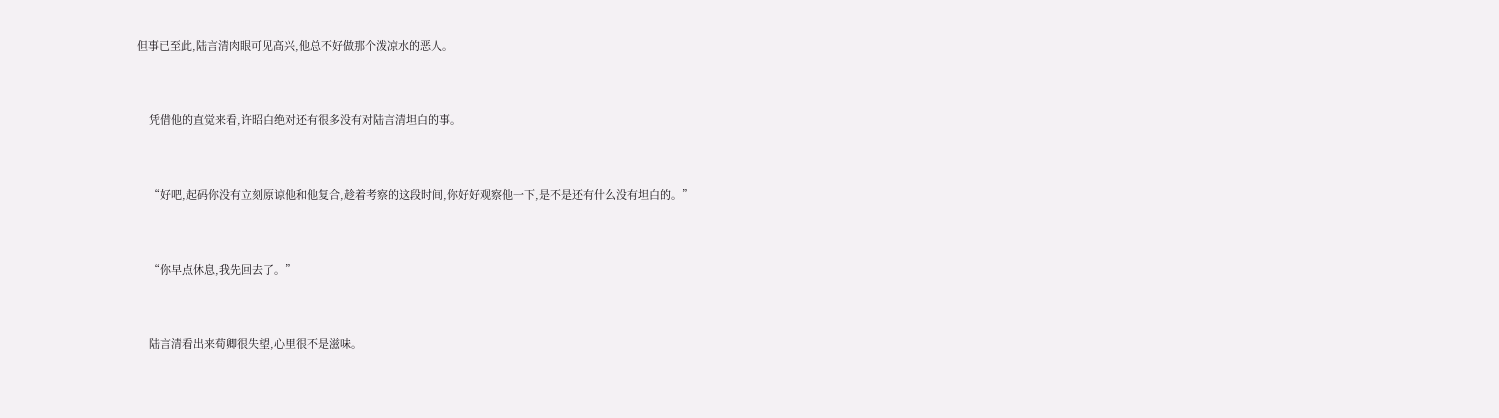但事已至此,陆言清肉眼可见高兴,他总不好做那个泼凉水的恶人。


    凭借他的直觉来看,许昭白绝对还有很多没有对陆言清坦白的事。


    “好吧,起码你没有立刻原谅他和他复合,趁着考察的这段时间,你好好观察他一下,是不是还有什么没有坦白的。”


    “你早点休息,我先回去了。”


    陆言清看出来荀卿很失望,心里很不是滋味。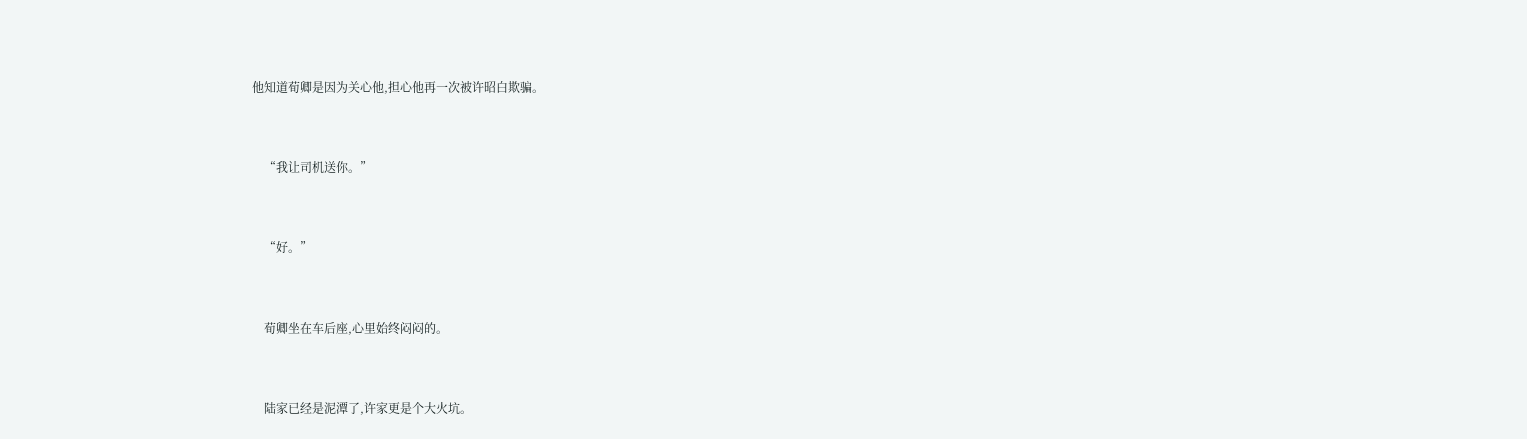他知道荀卿是因为关心他,担心他再一次被许昭白欺骗。


    “我让司机送你。”


    “好。”


    荀卿坐在车后座,心里始终闷闷的。


    陆家已经是泥潭了,许家更是个大火坑。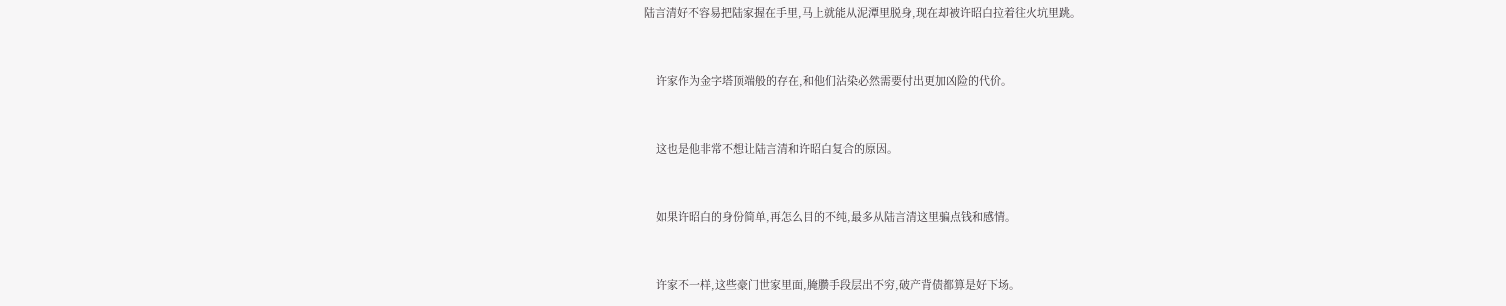陆言清好不容易把陆家握在手里,马上就能从泥潭里脱身,现在却被许昭白拉着往火坑里跳。


    许家作为金字塔顶端般的存在,和他们沾染必然需要付出更加凶险的代价。


    这也是他非常不想让陆言清和许昭白复合的原因。


    如果许昭白的身份简单,再怎么目的不纯,最多从陆言清这里骗点钱和感情。


    许家不一样,这些豪门世家里面,腌臜手段层出不穷,破产背债都算是好下场。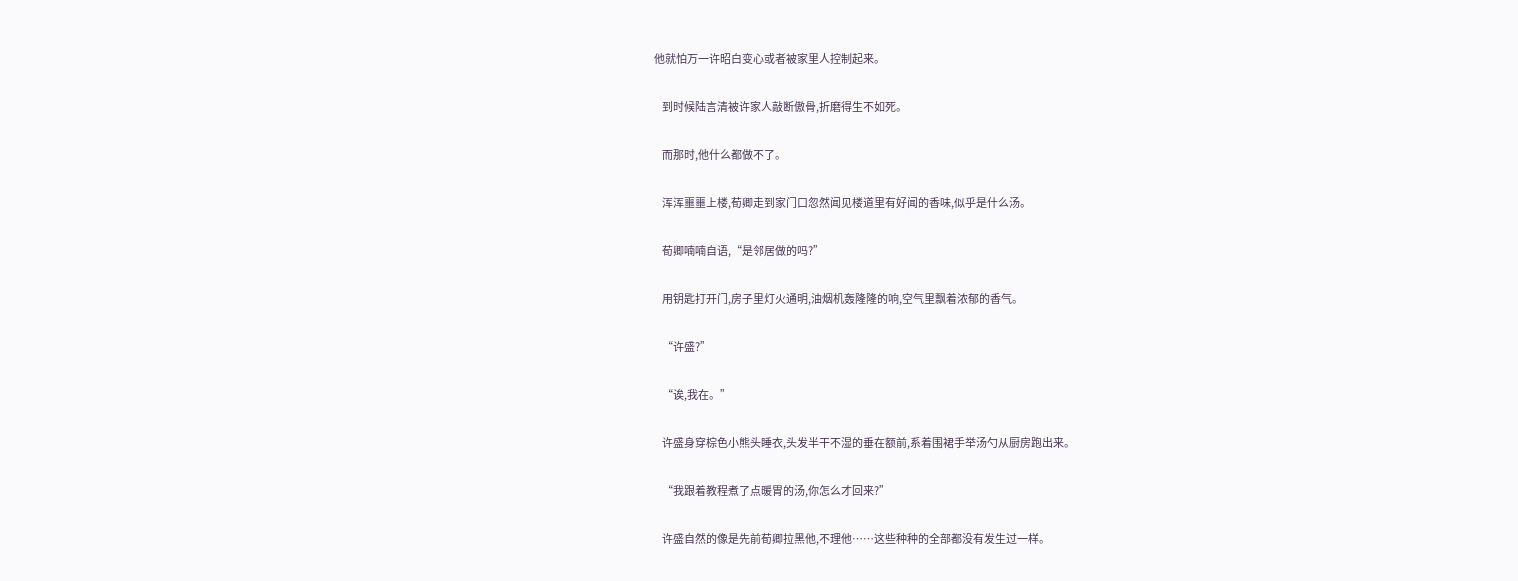他就怕万一许昭白变心或者被家里人控制起来。


    到时候陆言清被许家人敲断傲骨,折磨得生不如死。


    而那时,他什么都做不了。


    浑浑噩噩上楼,荀卿走到家门口忽然闻见楼道里有好闻的香味,似乎是什么汤。


    荀卿喃喃自语,“是邻居做的吗?”


    用钥匙打开门,房子里灯火通明,油烟机轰隆隆的响,空气里飘着浓郁的香气。


    “许盛?”


    “诶,我在。”


    许盛身穿棕色小熊头睡衣,头发半干不湿的垂在额前,系着围裙手举汤勺从厨房跑出来。


    “我跟着教程煮了点暖胃的汤,你怎么才回来?”


    许盛自然的像是先前荀卿拉黑他,不理他……这些种种的全部都没有发生过一样。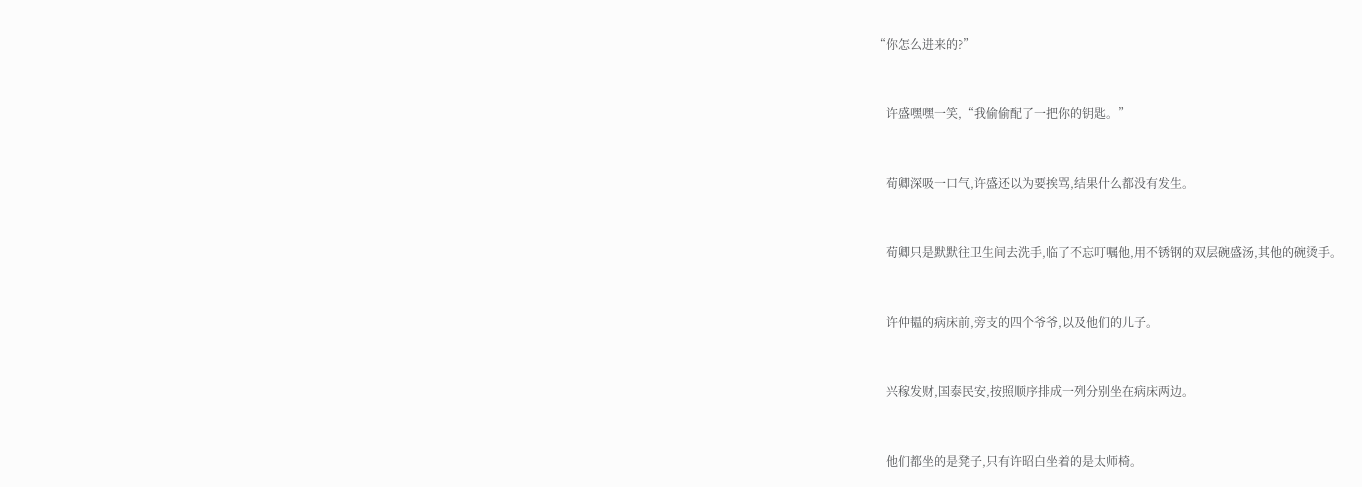“你怎么进来的?”


    许盛嘿嘿一笑,“我偷偷配了一把你的钥匙。”


    荀卿深吸一口气,许盛还以为要挨骂,结果什么都没有发生。


    荀卿只是默默往卫生间去洗手,临了不忘叮嘱他,用不锈钢的双层碗盛汤,其他的碗烫手。


    许仲韫的病床前,旁支的四个爷爷,以及他们的儿子。


    兴稼发财,国泰民安,按照顺序排成一列分别坐在病床两边。


    他们都坐的是凳子,只有许昭白坐着的是太师椅。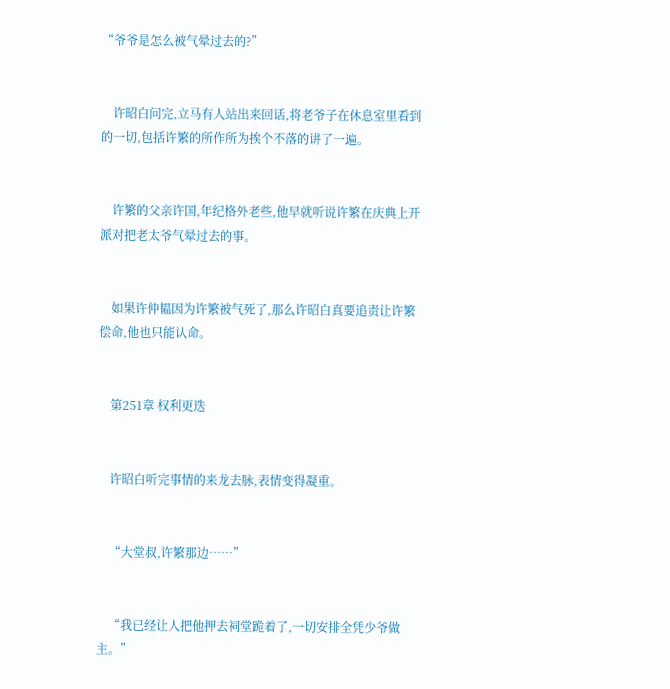“爷爷是怎么被气晕过去的?”


    许昭白问完,立马有人站出来回话,将老爷子在休息室里看到的一切,包括许繁的所作所为挨个不落的讲了一遍。


    许繁的父亲许国,年纪格外老些,他早就听说许繁在庆典上开派对把老太爷气晕过去的事。


    如果许仲韫因为许繁被气死了,那么许昭白真要追责让许繁偿命,他也只能认命。


    第251章 权利更迭


    许昭白听完事情的来龙去脉,表情变得凝重。


    “大堂叔,许繁那边……”


    “我已经让人把他押去祠堂跪着了,一切安排全凭少爷做主。”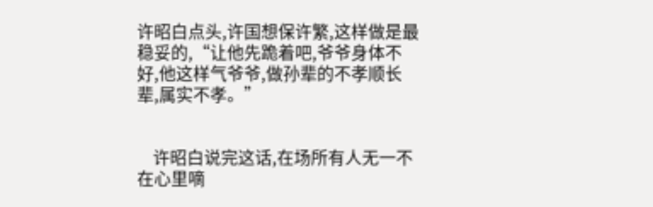许昭白点头,许国想保许繁,这样做是最稳妥的,“让他先跪着吧,爷爷身体不好,他这样气爷爷,做孙辈的不孝顺长辈,属实不孝。”


    许昭白说完这话,在场所有人无一不在心里嘀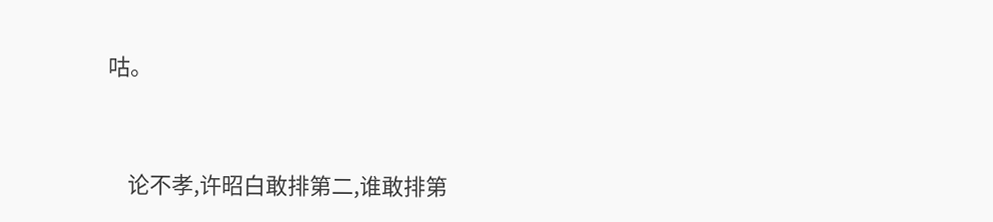咕。


    论不孝,许昭白敢排第二,谁敢排第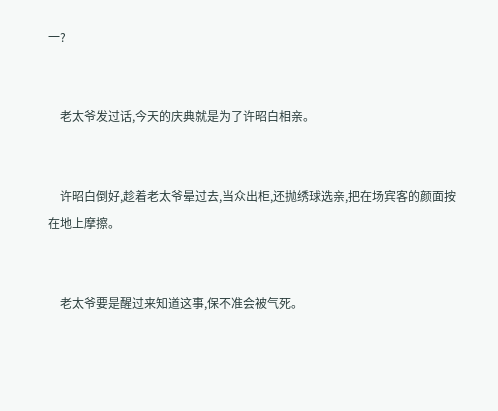一?


    老太爷发过话,今天的庆典就是为了许昭白相亲。


    许昭白倒好,趁着老太爷晕过去,当众出柜,还抛绣球选亲,把在场宾客的颜面按在地上摩擦。


    老太爷要是醒过来知道这事,保不准会被气死。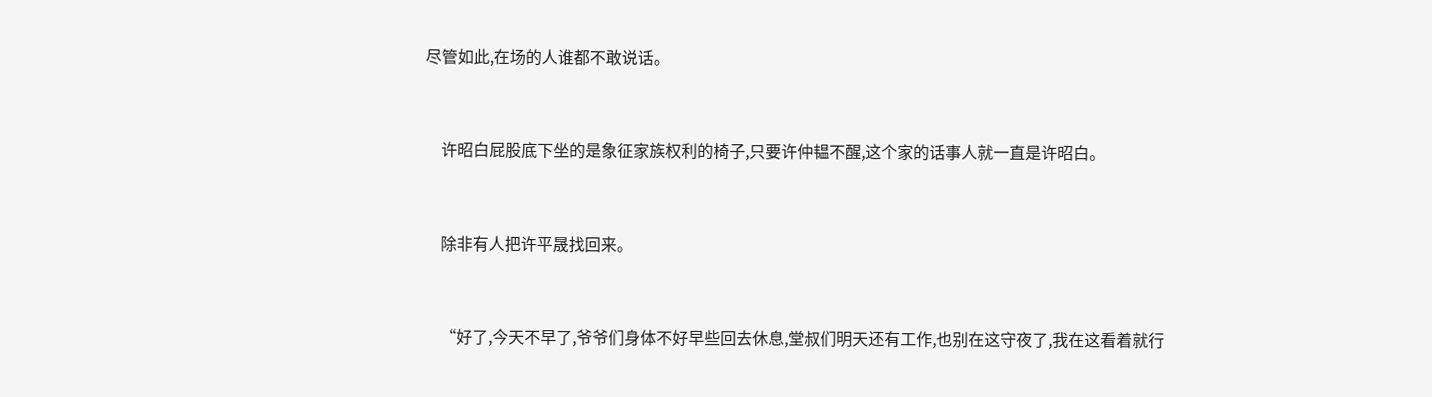尽管如此,在场的人谁都不敢说话。


    许昭白屁股底下坐的是象征家族权利的椅子,只要许仲韫不醒,这个家的话事人就一直是许昭白。


    除非有人把许平晟找回来。


    “好了,今天不早了,爷爷们身体不好早些回去休息,堂叔们明天还有工作,也别在这守夜了,我在这看着就行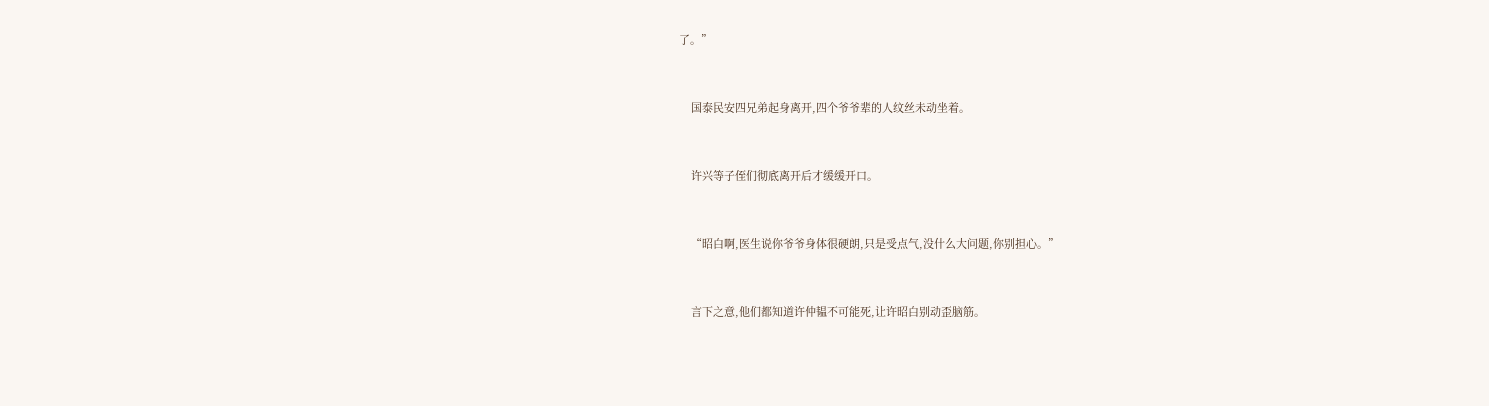了。”


    国泰民安四兄弟起身离开,四个爷爷辈的人纹丝未动坐着。


    许兴等子侄们彻底离开后才缓缓开口。


    “昭白啊,医生说你爷爷身体很硬朗,只是受点气,没什么大问题,你别担心。”


    言下之意,他们都知道许仲韫不可能死,让许昭白别动歪脑筋。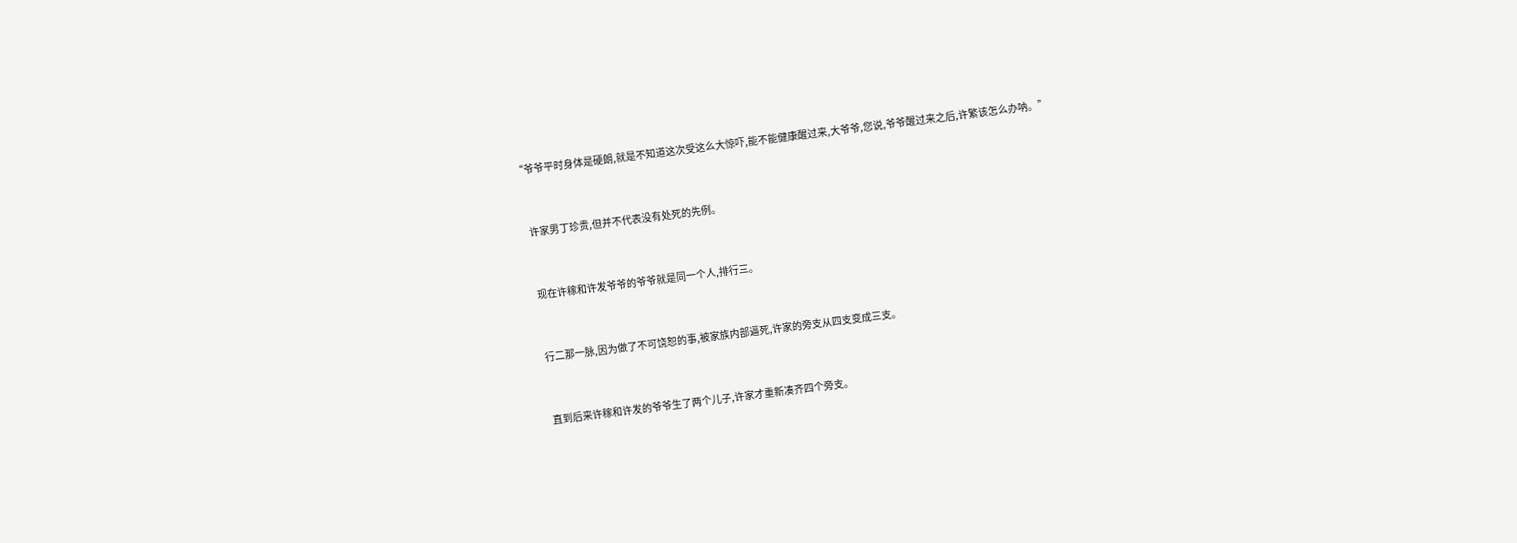“爷爷平时身体是硬朗,就是不知道这次受这么大惊吓,能不能健康醒过来,大爷爷,您说,爷爷醒过来之后,许繁该怎么办呐。”


    许家男丁珍贵,但并不代表没有处死的先例。


    现在许稼和许发爷爷的爷爷就是同一个人,排行三。


    行二那一脉,因为做了不可饶恕的事,被家族内部逼死,许家的旁支从四支变成三支。


    直到后来许稼和许发的爷爷生了两个儿子,许家才重新凑齐四个旁支。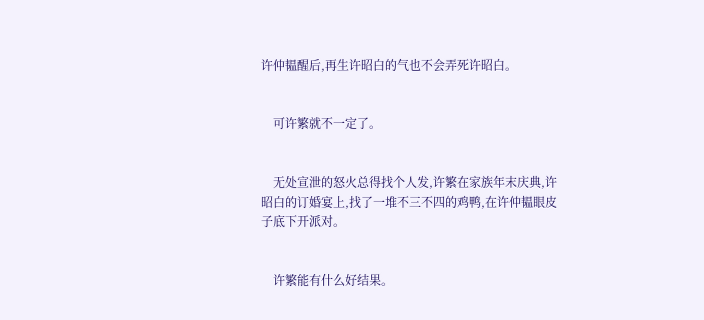许仲韫醒后,再生许昭白的气也不会弄死许昭白。


    可许繁就不一定了。


    无处宣泄的怒火总得找个人发,许繁在家族年末庆典,许昭白的订婚宴上,找了一堆不三不四的鸡鸭,在许仲韫眼皮子底下开派对。


    许繁能有什么好结果。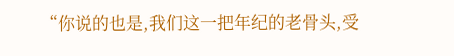“你说的也是,我们这一把年纪的老骨头,受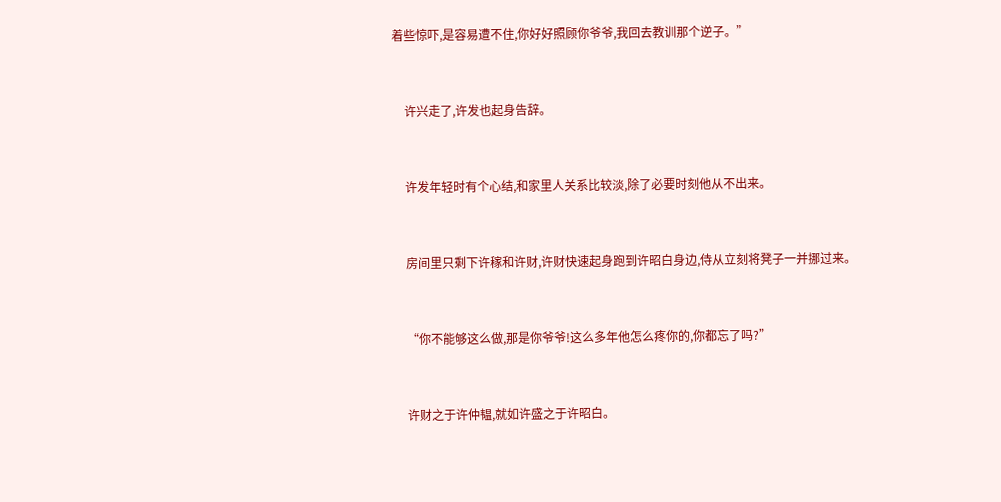着些惊吓,是容易遭不住,你好好照顾你爷爷,我回去教训那个逆子。”


    许兴走了,许发也起身告辞。


    许发年轻时有个心结,和家里人关系比较淡,除了必要时刻他从不出来。


    房间里只剩下许稼和许财,许财快速起身跑到许昭白身边,侍从立刻将凳子一并挪过来。


    “你不能够这么做,那是你爷爷!这么多年他怎么疼你的,你都忘了吗?”


    许财之于许仲韫,就如许盛之于许昭白。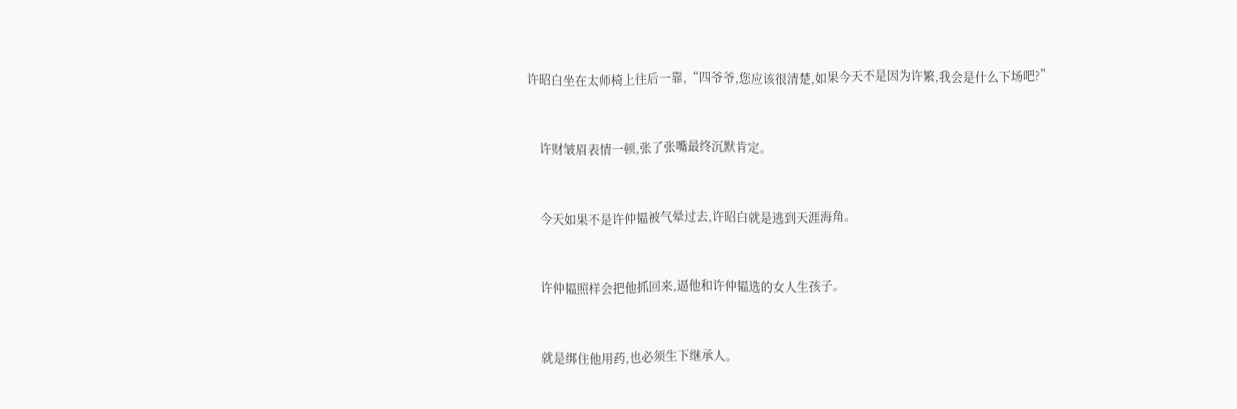许昭白坐在太师椅上往后一靠,“四爷爷,您应该很清楚,如果今天不是因为许繁,我会是什么下场吧?”


    许财皱眉表情一顿,张了张嘴最终沉默肯定。


    今天如果不是许仲韫被气晕过去,许昭白就是逃到天涯海角。


    许仲韫照样会把他抓回来,逼他和许仲韫选的女人生孩子。


    就是绑住他用药,也必须生下继承人。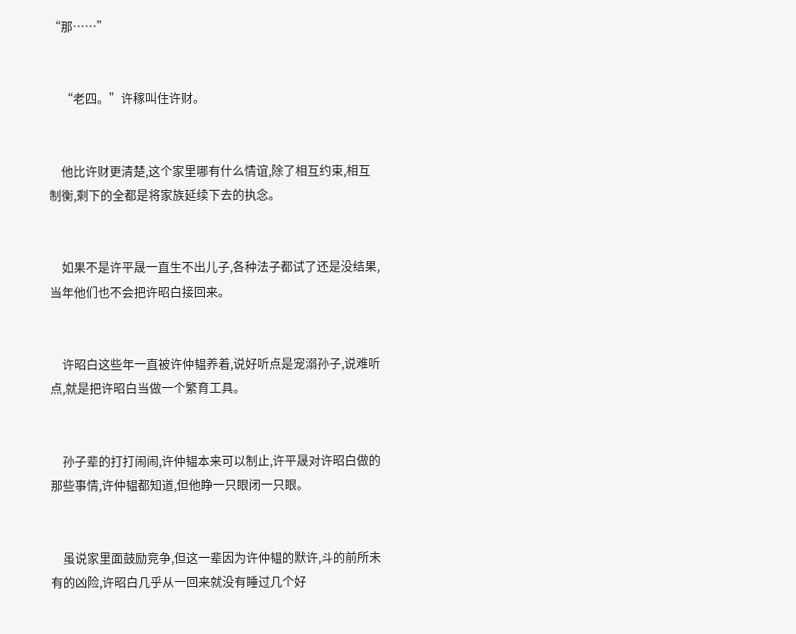“那……”


    “老四。”许稼叫住许财。


    他比许财更清楚,这个家里哪有什么情谊,除了相互约束,相互制衡,剩下的全都是将家族延续下去的执念。


    如果不是许平晟一直生不出儿子,各种法子都试了还是没结果,当年他们也不会把许昭白接回来。


    许昭白这些年一直被许仲韫养着,说好听点是宠溺孙子,说难听点,就是把许昭白当做一个繁育工具。


    孙子辈的打打闹闹,许仲韫本来可以制止,许平晟对许昭白做的那些事情,许仲韫都知道,但他睁一只眼闭一只眼。


    虽说家里面鼓励竞争,但这一辈因为许仲韫的默许,斗的前所未有的凶险,许昭白几乎从一回来就没有睡过几个好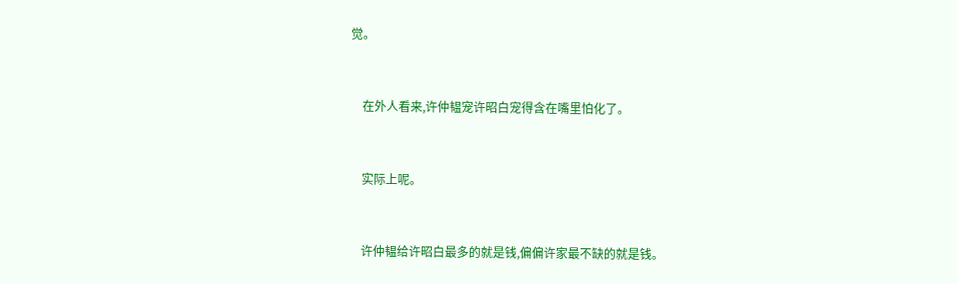觉。


    在外人看来,许仲韫宠许昭白宠得含在嘴里怕化了。


    实际上呢。


    许仲韫给许昭白最多的就是钱,偏偏许家最不缺的就是钱。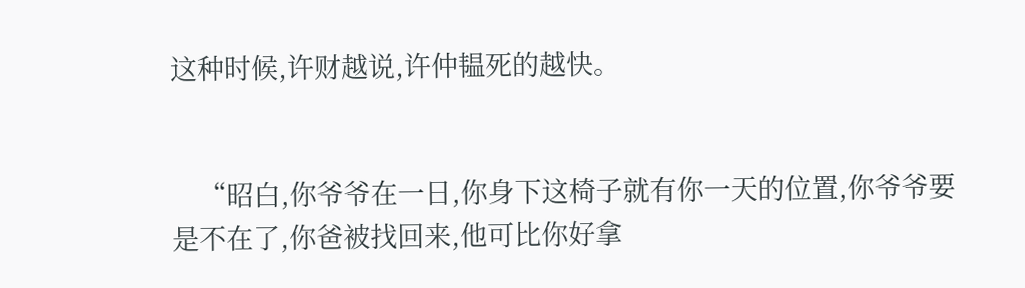这种时候,许财越说,许仲韫死的越快。


    “昭白,你爷爷在一日,你身下这椅子就有你一天的位置,你爷爷要是不在了,你爸被找回来,他可比你好拿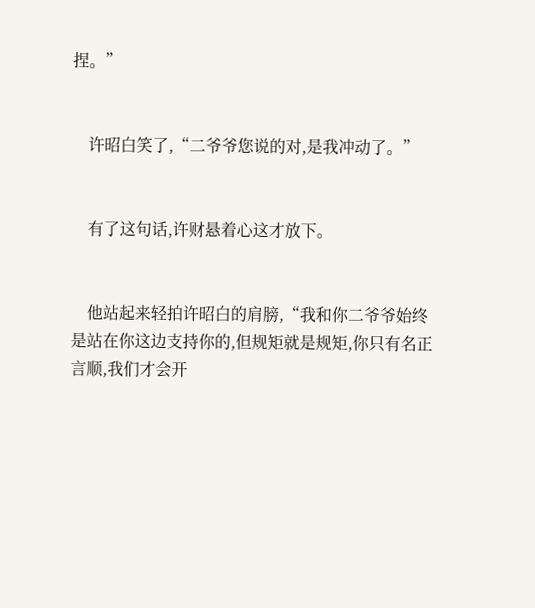捏。”


    许昭白笑了,“二爷爷您说的对,是我冲动了。”


    有了这句话,许财悬着心这才放下。


    他站起来轻拍许昭白的肩膀,“我和你二爷爷始终是站在你这边支持你的,但规矩就是规矩,你只有名正言顺,我们才会开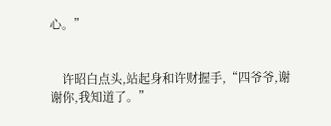心。”


    许昭白点头,站起身和许财握手,“四爷爷,谢谢你,我知道了。”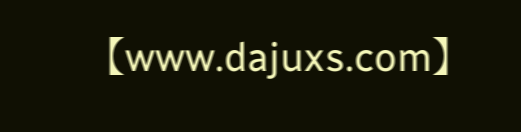【www.dajuxs.com】